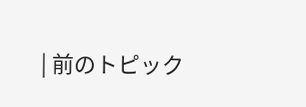| 前のトピック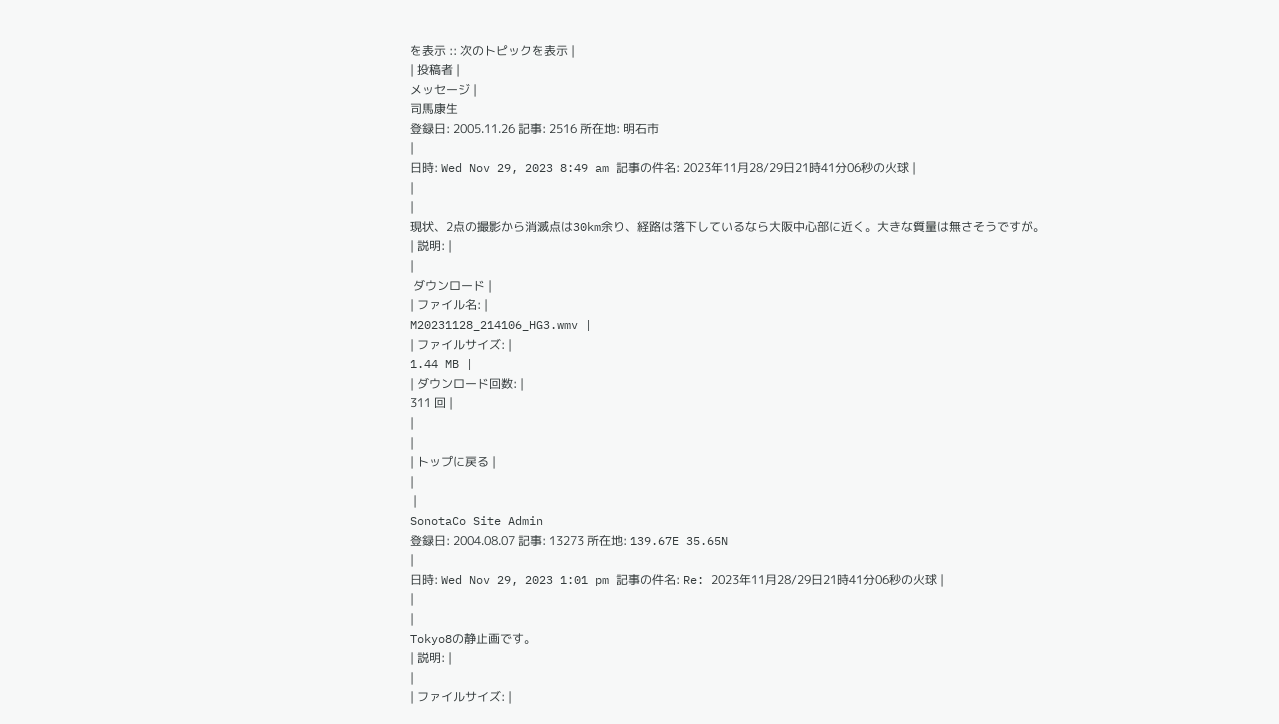を表示 :: 次のトピックを表示 |
| 投稿者 |
メッセージ |
司馬康生
登録日: 2005.11.26 記事: 2516 所在地: 明石市
|
日時: Wed Nov 29, 2023 8:49 am 記事の件名: 2023年11月28/29日21時41分06秒の火球 |
|
|
現状、2点の撮影から消滅点は30km余り、経路は落下しているなら大阪中心部に近く。大きな質量は無さそうですが。
| 説明: |
|
 ダウンロード |
| ファイル名: |
M20231128_214106_HG3.wmv |
| ファイルサイズ: |
1.44 MB |
| ダウンロード回数: |
311 回 |
|
|
| トップに戻る |
|
 |
SonotaCo Site Admin
登録日: 2004.08.07 記事: 13273 所在地: 139.67E 35.65N
|
日時: Wed Nov 29, 2023 1:01 pm 記事の件名: Re: 2023年11月28/29日21時41分06秒の火球 |
|
|
Tokyo8の静止画です。
| 説明: |
|
| ファイルサイズ: |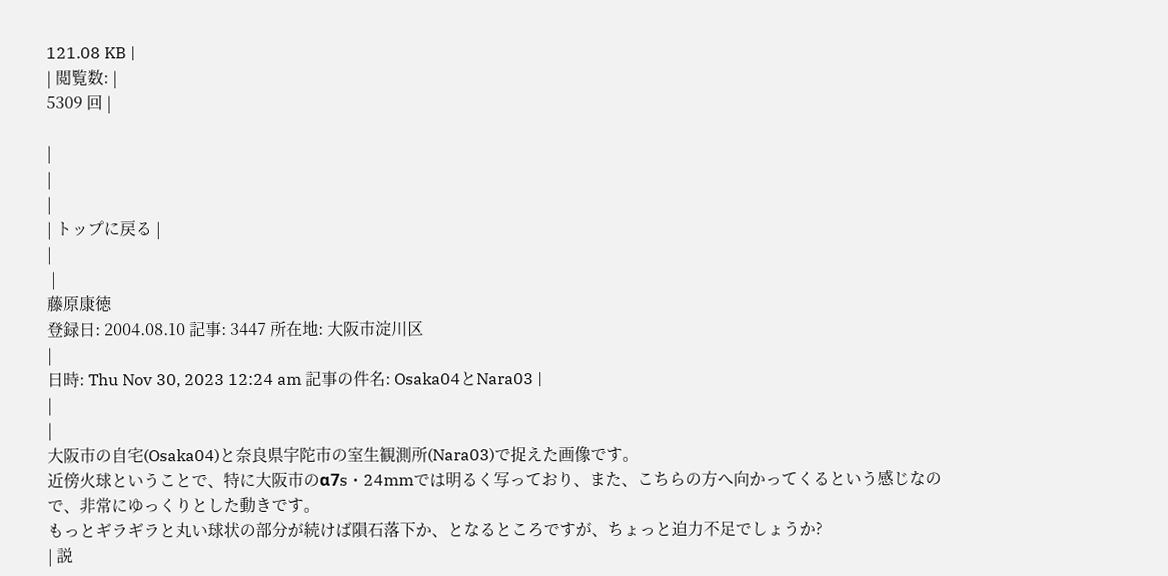121.08 KB |
| 閲覧数: |
5309 回 |

|
|
|
| トップに戻る |
|
 |
藤原康徳
登録日: 2004.08.10 記事: 3447 所在地: 大阪市淀川区
|
日時: Thu Nov 30, 2023 12:24 am 記事の件名: Osaka04とNara03 |
|
|
大阪市の自宅(Osaka04)と奈良県宇陀市の室生観測所(Nara03)で捉えた画像です。
近傍火球ということで、特に大阪市のα7s・24mmでは明るく写っており、また、こちらの方へ向かってくるという感じなので、非常にゆっくりとした動きです。
もっとギラギラと丸い球状の部分が続けば隕石落下か、となるところですが、ちょっと迫力不足でしょうか?
| 説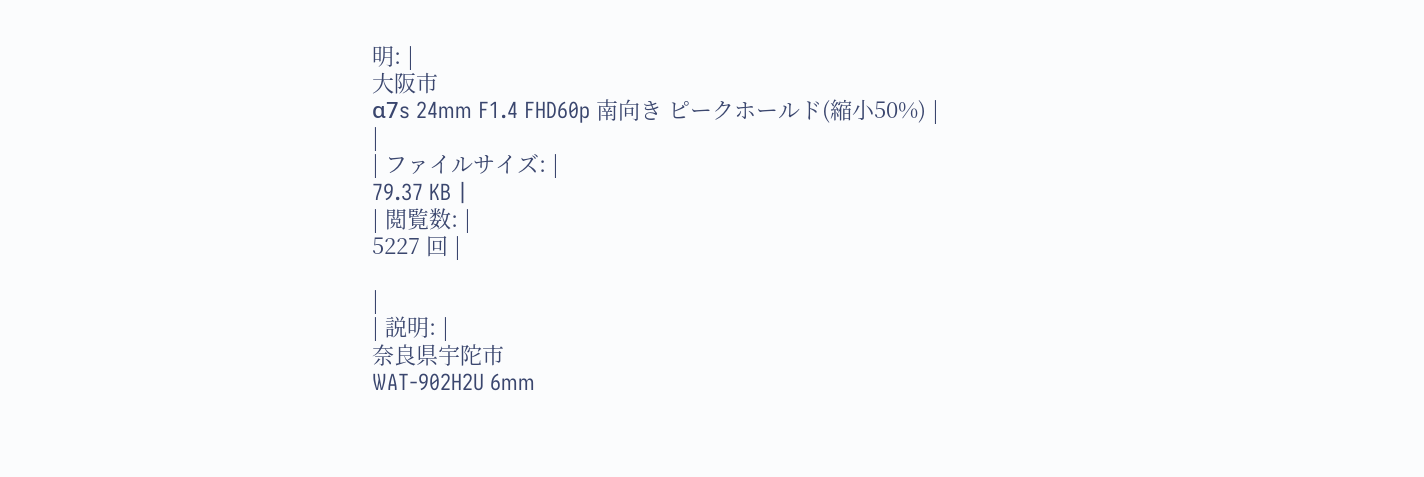明: |
大阪市
α7s 24mm F1.4 FHD60p 南向き ピークホールド(縮小50%) |
|
| ファイルサイズ: |
79.37 KB |
| 閲覧数: |
5227 回 |

|
| 説明: |
奈良県宇陀市
WAT-902H2U 6mm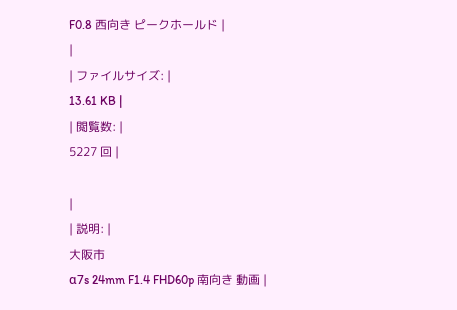F0.8 西向き ピークホールド |
|
| ファイルサイズ: |
13.61 KB |
| 閲覧数: |
5227 回 |

|
| 説明: |
大阪市
α7s 24mm F1.4 FHD60p 南向き 動画 |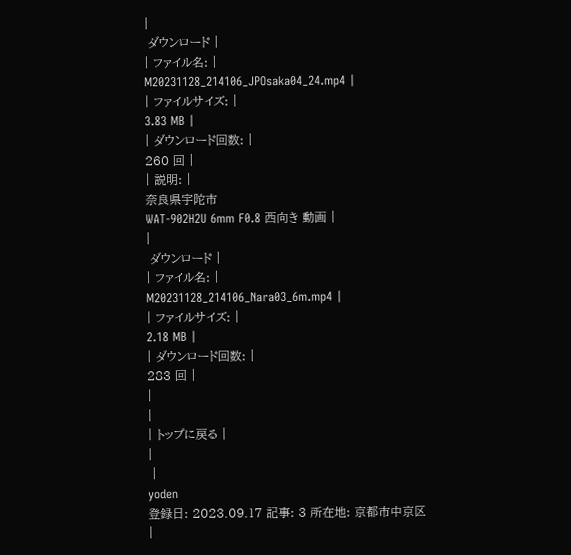|
 ダウンロード |
| ファイル名: |
M20231128_214106_JPOsaka04_24.mp4 |
| ファイルサイズ: |
3.83 MB |
| ダウンロード回数: |
260 回 |
| 説明: |
奈良県宇陀市
WAT-902H2U 6mm F0.8 西向き 動画 |
|
 ダウンロード |
| ファイル名: |
M20231128_214106_Nara03_6m.mp4 |
| ファイルサイズ: |
2.18 MB |
| ダウンロード回数: |
283 回 |
|
|
| トップに戻る |
|
 |
yoden
登録日: 2023.09.17 記事: 3 所在地: 京都市中京区
|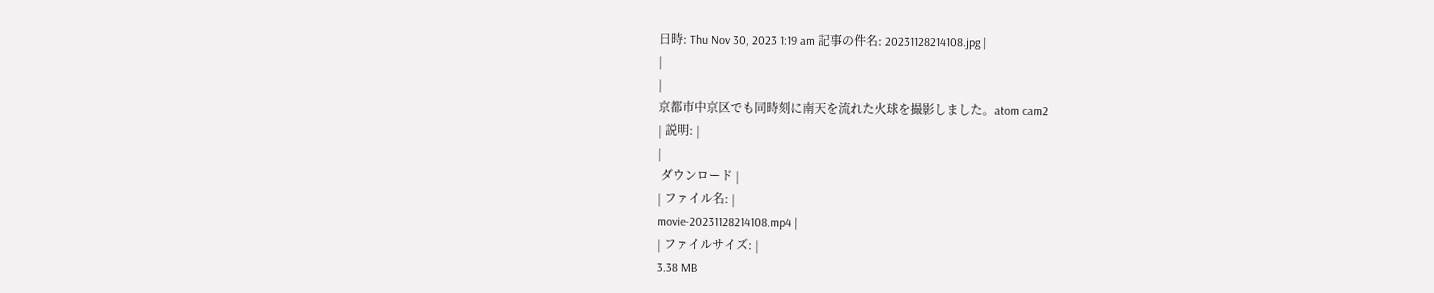日時: Thu Nov 30, 2023 1:19 am 記事の件名: 20231128214108.jpg |
|
|
京都市中京区でも同時刻に南天を流れた火球を撮影しました。atom cam2
| 説明: |
|
 ダウンロード |
| ファイル名: |
movie-20231128214108.mp4 |
| ファイルサイズ: |
3.38 MB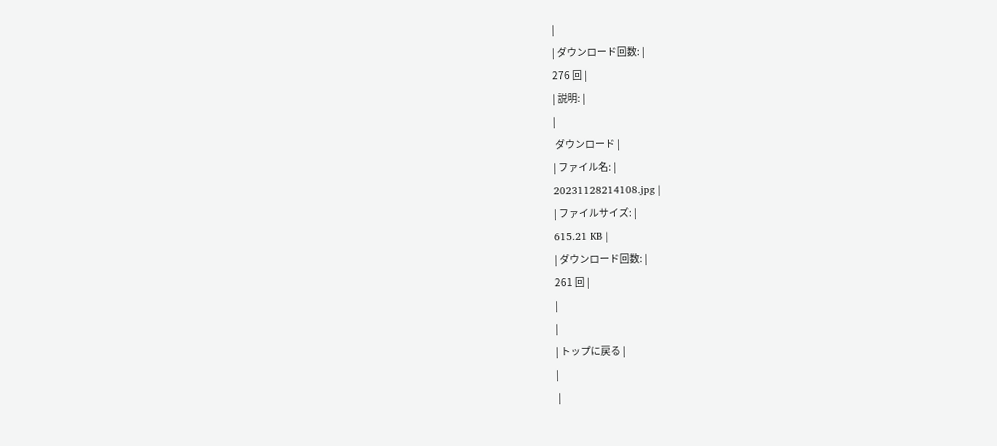|
| ダウンロード回数: |
276 回 |
| 説明: |
|
 ダウンロード |
| ファイル名: |
20231128214108.jpg |
| ファイルサイズ: |
615.21 KB |
| ダウンロード回数: |
261 回 |
|
|
| トップに戻る |
|
 |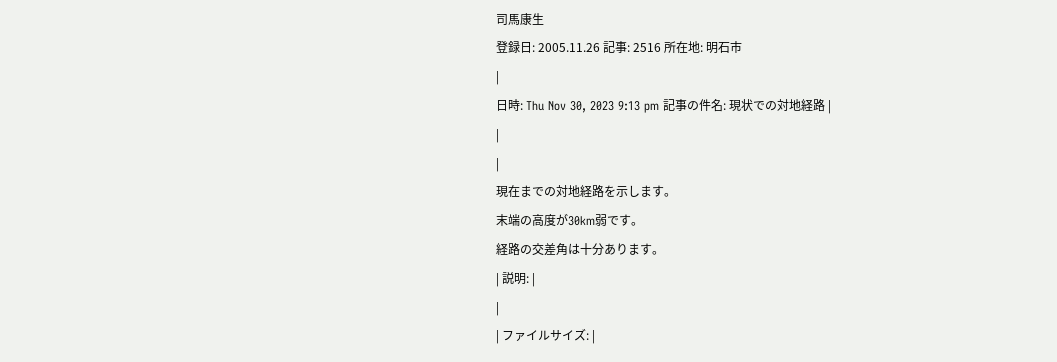司馬康生
登録日: 2005.11.26 記事: 2516 所在地: 明石市
|
日時: Thu Nov 30, 2023 9:13 pm 記事の件名: 現状での対地経路 |
|
|
現在までの対地経路を示します。
末端の高度が30km弱です。
経路の交差角は十分あります。
| 説明: |
|
| ファイルサイズ: |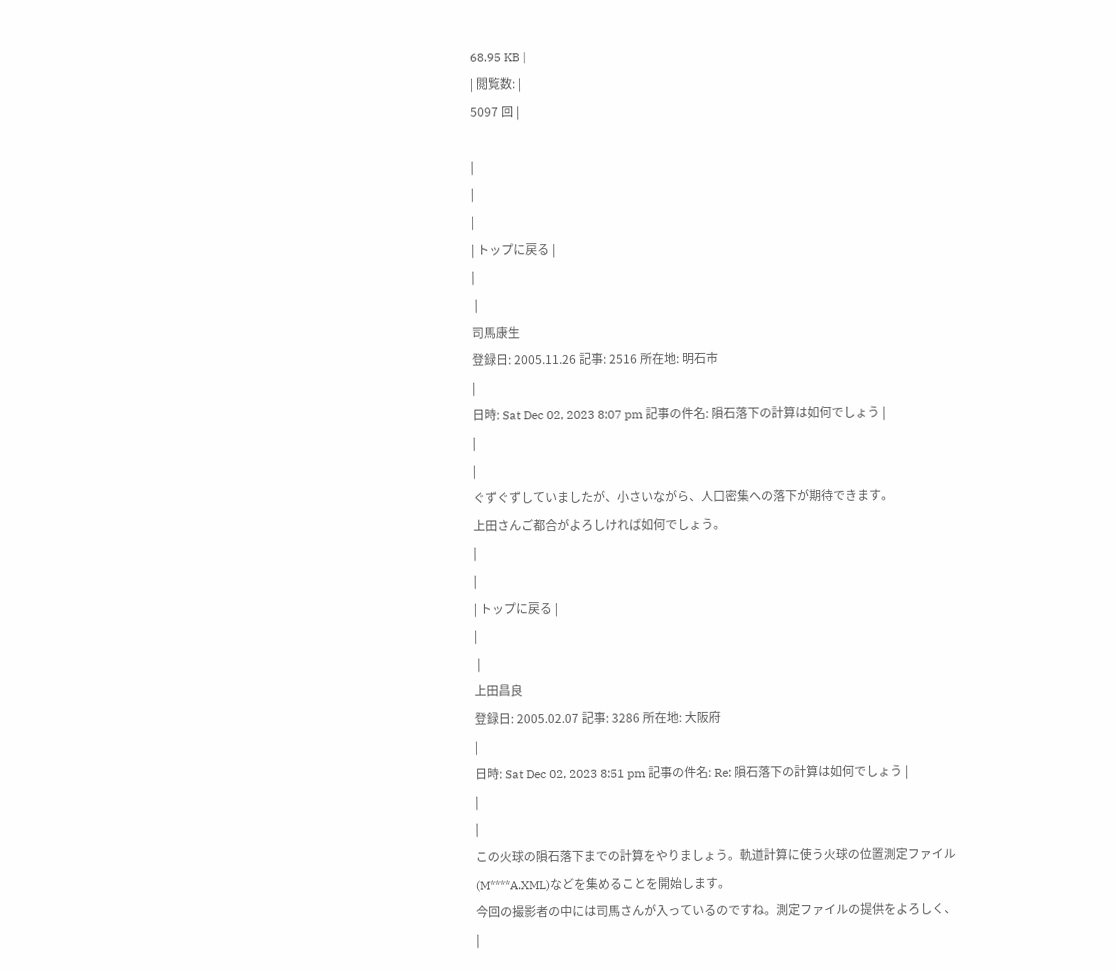68.95 KB |
| 閲覧数: |
5097 回 |

|
|
|
| トップに戻る |
|
 |
司馬康生
登録日: 2005.11.26 記事: 2516 所在地: 明石市
|
日時: Sat Dec 02, 2023 8:07 pm 記事の件名: 隕石落下の計算は如何でしょう |
|
|
ぐずぐずしていましたが、小さいながら、人口密集への落下が期待できます。
上田さんご都合がよろしければ如何でしょう。
|
|
| トップに戻る |
|
 |
上田昌良
登録日: 2005.02.07 記事: 3286 所在地: 大阪府
|
日時: Sat Dec 02, 2023 8:51 pm 記事の件名: Re: 隕石落下の計算は如何でしょう |
|
|
この火球の隕石落下までの計算をやりましょう。軌道計算に使う火球の位置測定ファイル(M****A.XML)などを集めることを開始します。
今回の撮影者の中には司馬さんが入っているのですね。測定ファイルの提供をよろしく、
|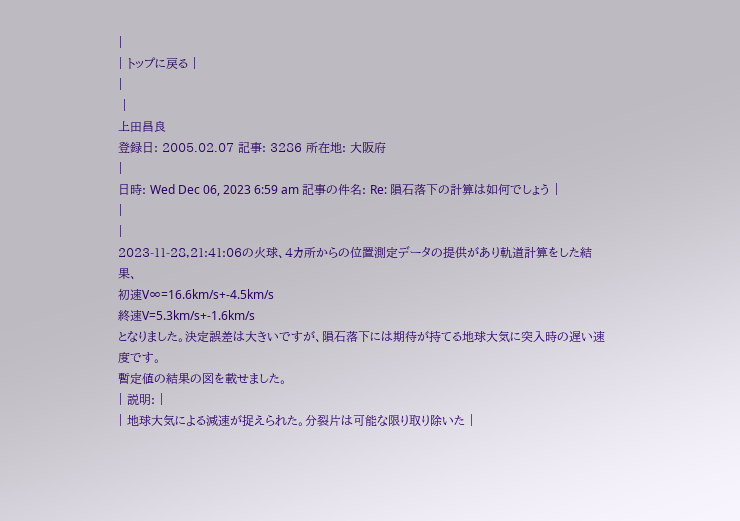|
| トップに戻る |
|
 |
上田昌良
登録日: 2005.02.07 記事: 3286 所在地: 大阪府
|
日時: Wed Dec 06, 2023 6:59 am 記事の件名: Re: 隕石落下の計算は如何でしょう |
|
|
2023-11-28,21:41:06の火球、4カ所からの位置測定データの提供があり軌道計算をした結果、
初速V∞=16.6km/s+-4.5km/s
終速V=5.3km/s+-1.6km/s
となりました。決定誤差は大きいですが、隕石落下には期待が持てる地球大気に突入時の遅い速度です。
暫定値の結果の図を載せました。
| 説明: |
| 地球大気による減速が捉えられた。分裂片は可能な限り取り除いた |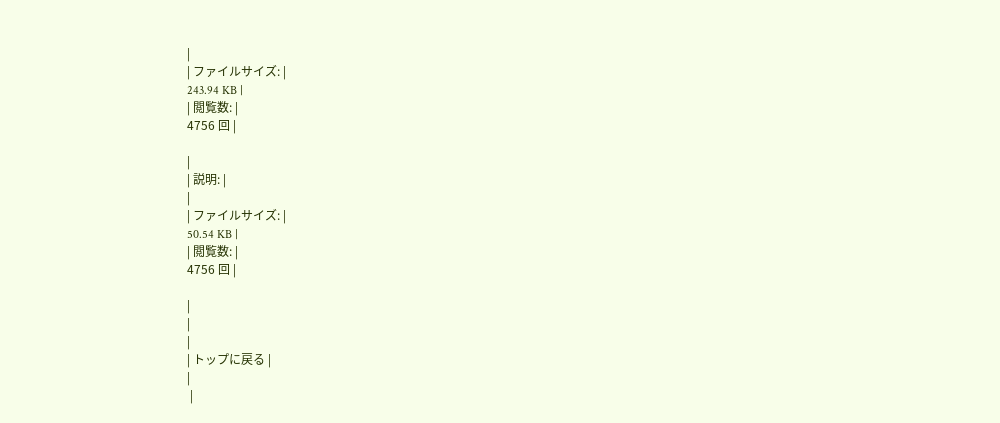|
| ファイルサイズ: |
243.94 KB |
| 閲覧数: |
4756 回 |

|
| 説明: |
|
| ファイルサイズ: |
50.54 KB |
| 閲覧数: |
4756 回 |

|
|
|
| トップに戻る |
|
 |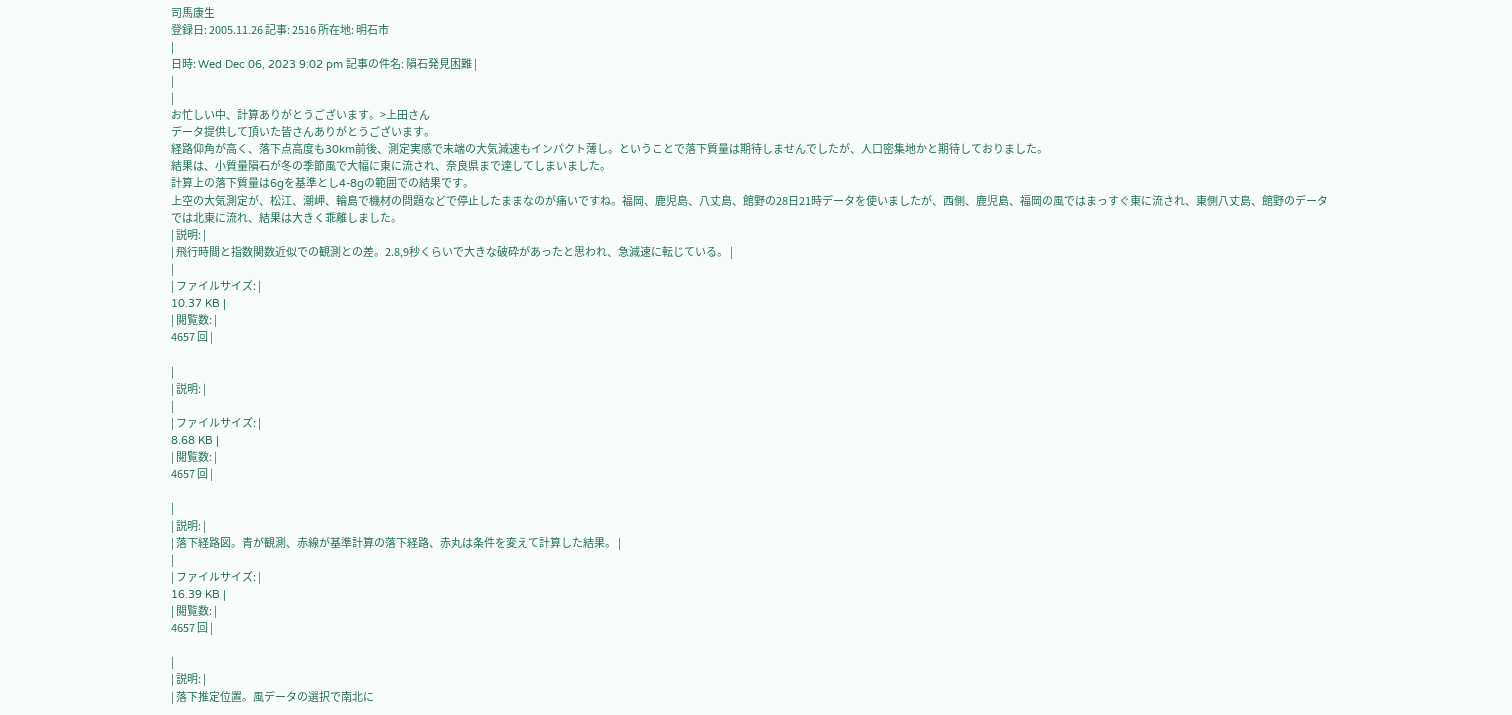司馬康生
登録日: 2005.11.26 記事: 2516 所在地: 明石市
|
日時: Wed Dec 06, 2023 9:02 pm 記事の件名: 隕石発見困難 |
|
|
お忙しい中、計算ありがとうございます。>上田さん
データ提供して頂いた皆さんありがとうございます。
経路仰角が高く、落下点高度も30km前後、測定実感で末端の大気減速もインパクト薄し。ということで落下質量は期待しませんでしたが、人口密集地かと期待しておりました。
結果は、小質量隕石が冬の季節風で大幅に東に流され、奈良県まで達してしまいました。
計算上の落下質量は6gを基準とし4-8gの範囲での結果です。
上空の大気測定が、松江、潮岬、輪島で機材の問題などで停止したままなのが痛いですね。福岡、鹿児島、八丈島、館野の28日21時データを使いましたが、西側、鹿児島、福岡の風ではまっすぐ東に流され、東側八丈島、館野のデータでは北東に流れ、結果は大きく乖離しました。
| 説明: |
| 飛行時間と指数関数近似での観測との差。2.8,9秒くらいで大きな破砕があったと思われ、急減速に転じている。 |
|
| ファイルサイズ: |
10.37 KB |
| 閲覧数: |
4657 回 |

|
| 説明: |
|
| ファイルサイズ: |
8.68 KB |
| 閲覧数: |
4657 回 |

|
| 説明: |
| 落下経路図。青が観測、赤線が基準計算の落下経路、赤丸は条件を変えて計算した結果。 |
|
| ファイルサイズ: |
16.39 KB |
| 閲覧数: |
4657 回 |

|
| 説明: |
| 落下推定位置。風データの選択で南北に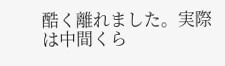酷く離れました。実際は中間くら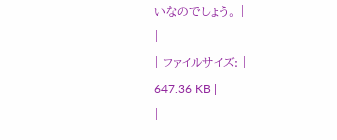いなのでしょう。 |
|
| ファイルサイズ: |
647.36 KB |
|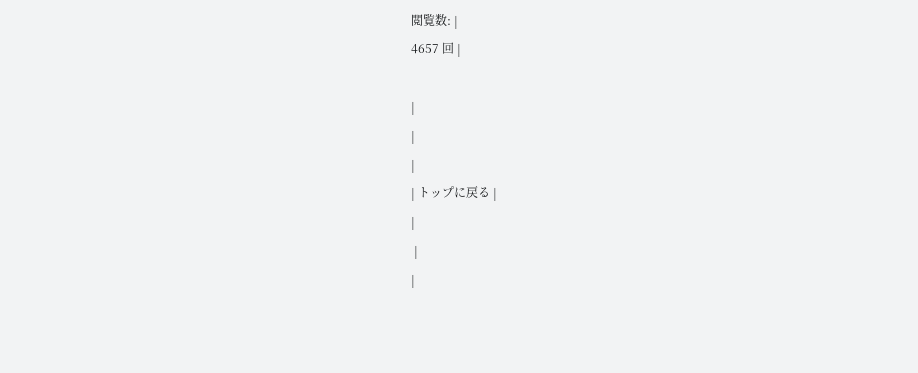閲覧数: |
4657 回 |

|
|
|
| トップに戻る |
|
 |
|